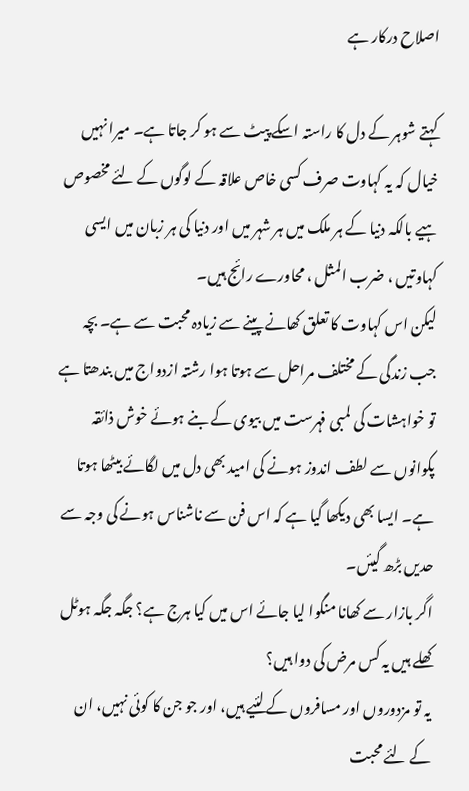اصلاح درکار ہے

کہتے شوہر کے دل کا راستہ اسکے پیٹ سے ہو کر جاتا ہے۔ میرا نہیں خیال کہ یہ کہاوت صرف کسی خاص علاقہ کے لوگوں کے لئے مخصوص ہیے بالکہ دنیا کے ہر ملک میں ہر شہر میں اور دنیا کی ہر زبان میں ایسی کہاوتیں ، ضرب المثل ، محاورے رائج ہیں۔
لیکن اس کہاوت کا تعلق کھانے پینے سے زیادہ محبت سے ہے۔ بچہ جب زندگی کے مختلف مراحل سے ہوتا ہوا رشتہ ازدواج میں بندھتا ہے تو خواہشات کی لمبی فہرست میں بیوی کے بنے ہوئے خوش ذائقہ پکوانوں سے لطف اندوز ہونے کی امید بھی دل میں لگائے بیٹھا ہوتا ہے۔ ایسا بھی دیکھا گیا ہے کہ اس فن سے ناشناس ہونے کی وجہ سے حدیں بڑھ گیئں۔
اگر بازار سے کھانا منگوا لیا جائے اس میں کیا ہرج ہے؟ جگہ جگہ ہوٹل کھلے ہیں یہ کس مرض کی دوا ہیں؟
یہ تو مزدوروں اور مسافروں کے لئیے ہیں، اور جو جن کا کوئی نہیں، ان کے لئے محبت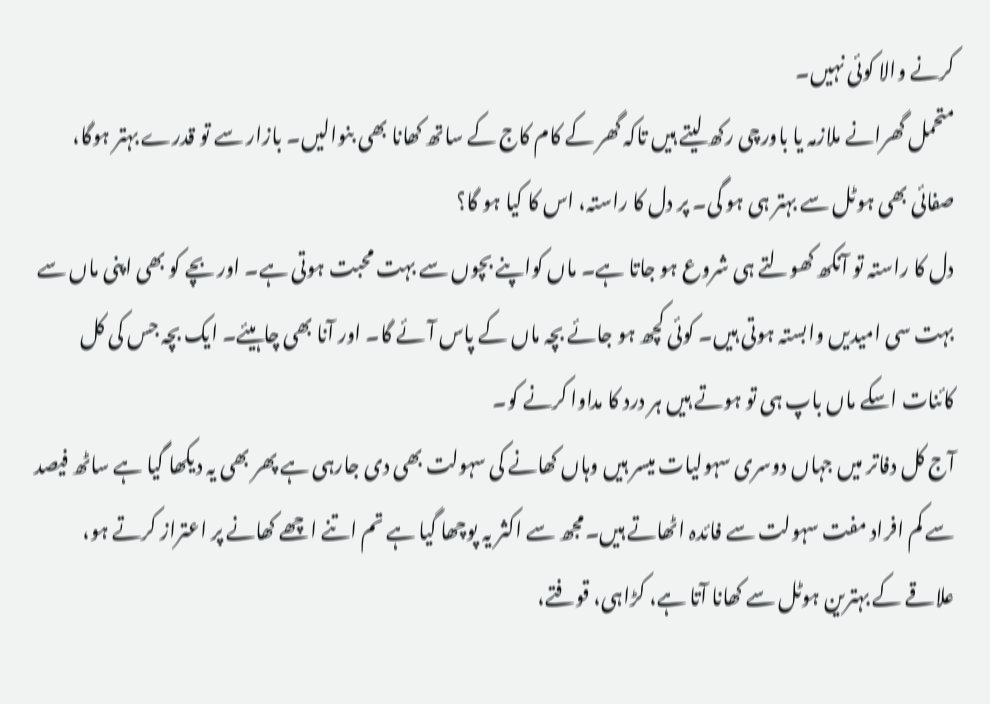کرنے والا کوئی نہیں۔
متحمل گھرانے ملازمہ یا باورچی رکھ لیتے ہیں تاکہ گھر کے کام کاج کے ساتھ کھانا بھی بنوالیں۔ بازار سے تو قدرے بہتر ہوگا، صفائی بھی ہوٹل سے بہتر ہی ہو گی۔ پر دل کا راستہ، اس کا کیا ہو گا؟
دل کا راستہ تو آنکھ کھولتے ہی شروع ہو جاتا ہے۔ ماں کواپنے بچوں سے بہت محبت ہوتی ہے۔ اور بچے کو بھی اپنی ماں سے بہت سی امیدیں وابستہ ہوتی ہیں۔ کوئی کچھ ہو جائے بچہ ماں کے پاس آئے گا۔ اور آنا بھی چاہیئے۔ ایک بچہ جس کی کل کائنات اسکے ماں باپ ہی تو ہوتے ہیں ہر درد کا مداوا کرنے کو۔
آج کل دفاتر میں جہاں دوسری سہولیات میسر ہیں وہاں کھانے کی سہولت بھی دی جارہی ہے پھر بھی یہ دیکھا گیا ہے ساٹھ فیصد سے کم افراد مفت سہولت سے فائدہ اٹھاتے ہیں۔مجھ سے اکثر یہ پوچھا گیا ہے تم اتنے اچھے کھانے پر اعتراز کرتے ہو، علاقے کے بہترین ہوٹل سے کھانا آتا ہے، کڑاہی، قوفتے،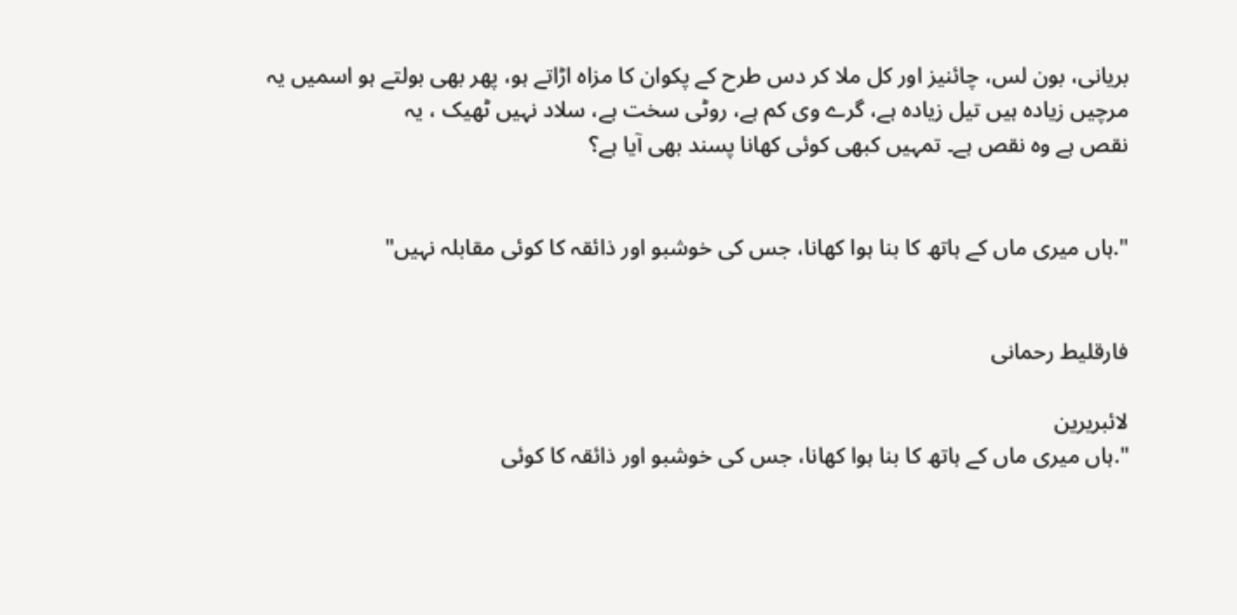بریانی، بون لس، چائنیز اور کل ملا کر دس طرح کے پکوان کا مزاہ اڑاتے ہو، پھر بھی بولتے ہو اسمیں یہ مرچیں زیادہ ہیں تیل زیادہ ہے، گرے وی کم ہے، روٹی سخت ہے، سلاد نہیں ٹھیک ، یہ
نقص ہے وہ نقص ہے۔ تمہیں کبھی کوئی کھانا پسند بھی آیا ہے؟


".ہاں میری ماں کے ہاتھ کا بنا ہوا کھانا، جس کی خوشبو اور ذائقہ کا کوئی مقابلہ نہیں"


فارقلیط رحمانی

لائبریرین
".ہاں میری ماں کے ہاتھ کا بنا ہوا کھانا، جس کی خوشبو اور ذائقہ کا کوئی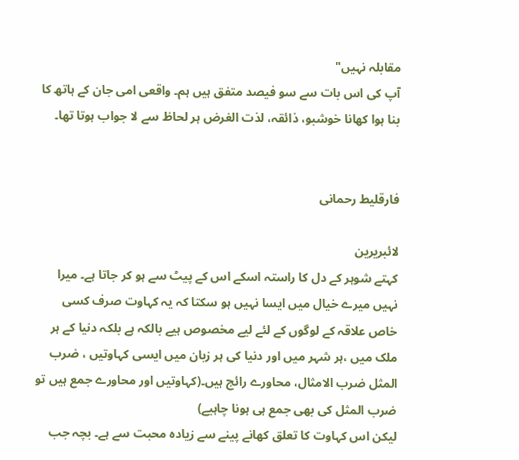مقابلہ نہیں"
آپ کی اس بات سے سو فیصد متفق ہیں ہم۔ واقعی امی جان کے ہاتھ کا بنا ہوا کھانا خوشبو، ذائقہ، لذت الغرض ہر لحاظ سے لا جواب ہوتا تھا۔


فارقلیط رحمانی

لائبریرین
کہتے شوہر کے دل کا راستہ اسکے اس کے پیٹ سے ہو کر جاتا ہے۔ میرا نہیں میرے خیال میں ایسا نہیں ہو سکتا کہ یہ کہاوت صرف کسی خاص علاقہ کے لوگوں کے لئے لیے مخصوص ہیے بالکہ ہے بلکہ دنیا کے ہر ملک میں ،ہر شہر میں اور دنیا کی ہر زبان میں ایسی کہاوتیں ، ضرب المثل ضرب الامثال، محاورے رائج ہیں۔(کہاوتیں اور محاورے جمع ہیں تو ضرب المثل کی بھی جمع ہی ہونا چاہیے)
لیکن اس کہاوت کا تعلق کھانے پینے سے زیادہ محبت سے ہے۔ بچہ جب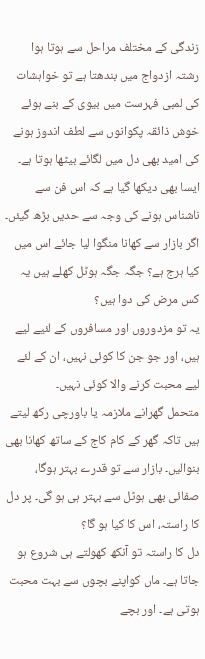زندگی کے مختلف مراحل سے ہوتا ہوا رشتہ ازدواج میں بندھتا ہے تو خواہشات کی لمبی فہرست میں بیوی کے بنے ہوئے خوش ذائقہ پکوانوں سے لطف اندوز ہونے کی امید بھی دل میں لگائے بیٹھا ہوتا ہے۔ ایسا بھی دیکھا گیا ہے کہ اس فن سے ناشناس ہونے کی وجہ سے حدیں بڑھ گیئں۔
اگر بازار سے کھانا منگوا لیا جائے اس میں کیا ہرج ہے؟ جگہ جگہ ہوٹل کھلے ہیں یہ کس مرض کی دوا ہیں؟
یہ تو مزدوروں اور مسافروں کے لئیے لیے ہیں، اور جو جن کا کوئی نہیں، ان کے لئے لیے محبت کرنے والا کوئی نہیں۔
متحمل گھرانے ملازمہ یا باورچی رکھ لیتے ہیں تاکہ گھر کے کام کاج کے ساتھ کھانا بھی بنوالیں۔ بازار سے تو قدرے بہتر ہوگا، صفائی بھی ہوٹل سے بہتر ہی ہو گی۔ پر دل کا راستہ، اس کا کیا ہو گا؟
دل کا راستہ تو آنکھ کھولتے ہی شروع ہو جاتا ہے۔ ماں کواپنے بچوں سے بہت محبت ہوتی ہے۔ اور بچے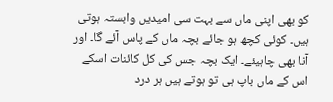کو بھی اپنی ماں سے بہت سی امیدیں وابستہ ہوتی ہیں۔ کوئی کچھ ہو جائے بچہ ماں کے پاس آئے گا۔ اور آنا بھی چاہیئے۔ ایک بچہ جس کی کل کائنات اسکے اس کے ماں باپ ہی تو ہوتے ہیں ہر درد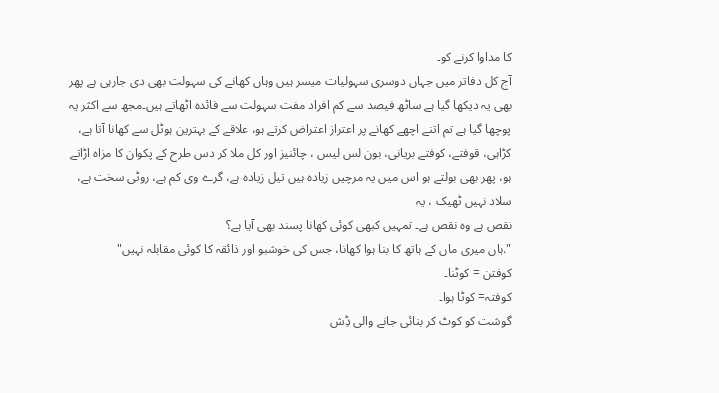کا مداوا کرنے کو۔
آج کل دفاتر میں جہاں دوسری سہولیات میسر ہیں وہاں کھانے کی سہولت بھی دی جارہی ہے پھر بھی یہ دیکھا گیا ہے ساٹھ فیصد سے کم افراد مفت سہولت سے فائدہ اٹھاتے ہیں۔مجھ سے اکثر یہ پوچھا گیا ہے تم اتنے اچھے کھانے پر اعتراز اعتراض کرتے ہو، علاقے کے بہترین ہوٹل سے کھانا آتا ہے، کڑاہی، قوفتے، کوفتے بریانی، بون لس لیس ، چائنیز اور کل ملا کر دس طرح کے پکوان کا مزاہ اڑاتے ہو، پھر بھی بولتے ہو اس میں یہ مرچیں زیادہ ہیں تیل زیادہ ہے، گرے وی کم ہے، روٹی سخت ہے، سلاد نہیں ٹھیک ، یہ
نقص ہے وہ نقص ہے۔ تمہیں کبھی کوئی کھانا پسند بھی آیا ہے؟
".ہاں میری ماں کے ہاتھ کا بنا ہوا کھانا، جس کی خوشبو اور ذائقہ کا کوئی مقابلہ نہیں"
کوفتن = کوٹنا۔
کوفتہ= کوٹا ہوا۔
گوشت کو کوٹ کر بنائی جانے والی ڈِش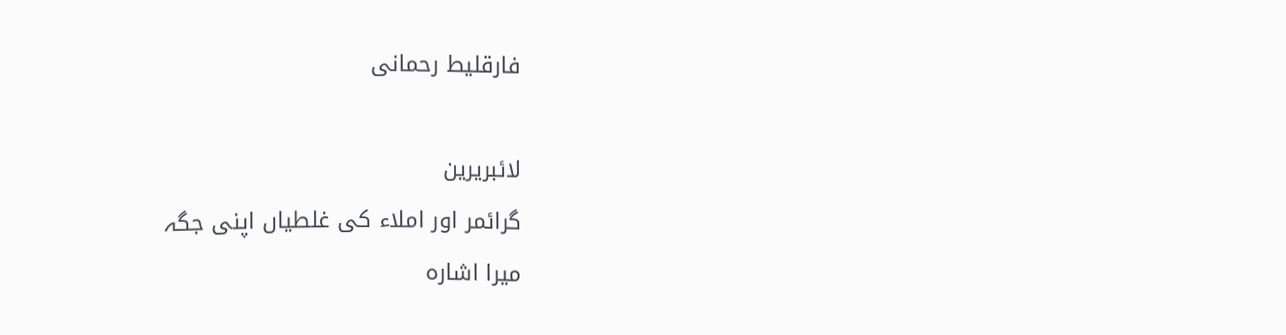فارقلیط رحمانی

لائبریرین
گرائمر اور املاء کی غلطیاں اپنی جگہ
میرا اشارہ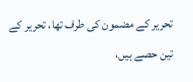تحریر کے مضمون کی طرف تھا، تحریر کے تین حصے ہیں،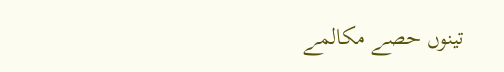تینوں حصے مکالمے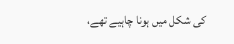کی شکل میں ہونا چاہیے تھے،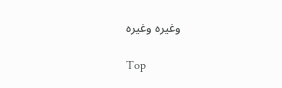وغیرہ وغیرہ

Top